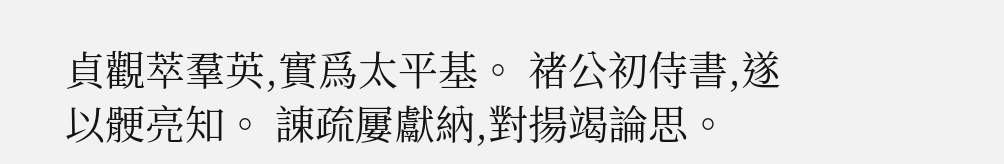貞觀萃羣英,實爲太平基。 禇公初侍書,遂以骾亮知。 諌疏屢獻納,對揚竭論思。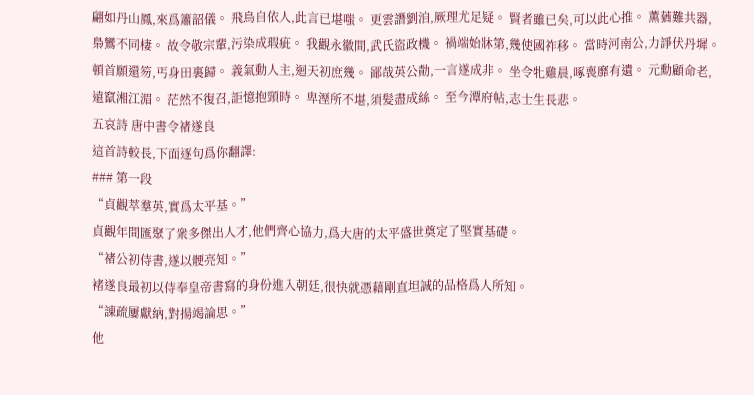翩如丹山鳳,來爲簫韶儀。 飛鳥自依人,此言已堪嗤。 更雲譖劉洎,厥理尤足疑。 賢者雖已矣,可以此心推。 薫蕕難共器,梟鸞不同棲。 故令敬宗輩,污染成瑕疵。 我觀永徽間,武氏盜政機。 禍端始牀第,幾使國祚移。 當時河南公,力諍伏丹墀。 頓首願還笏,丐身田裏歸。 義氣動人主,迴天初庶幾。 鄙哉英公勣,一言遂成非。 坐令牝雞晨,啄喪靡有遺。 元勳顧命老,遠竄湘江湄。 茫然不復召,詎憶抱頸時。 卑溼所不堪,須髪盡成絲。 至今潭府帖,志士生長悲。
五哀詩 唐中書令禇遂良
這首詩較長,下面逐句爲你翻譯:
### 第一段
“貞觀萃羣英,實爲太平基。”
貞觀年間匯聚了衆多傑出人才,他們齊心協力,爲大唐的太平盛世奠定了堅實基礎。
“禇公初侍書,遂以骾亮知。”
褚遂良最初以侍奉皇帝書寫的身份進入朝廷,很快就憑藉剛直坦誠的品格爲人所知。
“諌疏屢獻納,對揚竭論思。”
他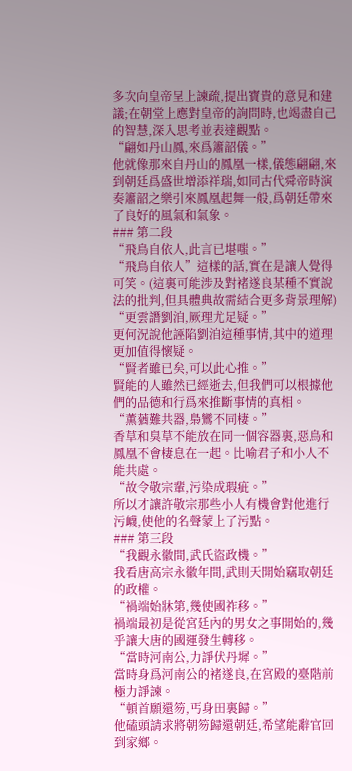多次向皇帝呈上諫疏,提出寶貴的意見和建議;在朝堂上應對皇帝的詢問時,也竭盡自己的智慧,深入思考並表達觀點。
“翩如丹山鳳,來爲簫韶儀。”
他就像那來自丹山的鳳凰一樣,儀態翩翩,來到朝廷爲盛世增添祥瑞,如同古代舜帝時演奏簫韶之樂引來鳳凰起舞一般,爲朝廷帶來了良好的風氣和氣象。
### 第二段
“飛鳥自依人,此言已堪嗤。”
“飛鳥自依人”這樣的話,實在是讓人覺得可笑。(這裏可能涉及對褚遂良某種不實說法的批判,但具體典故需結合更多背景理解)
“更雲譖劉洎,厥理尤足疑。”
更何況說他誣陷劉洎這種事情,其中的道理更加值得懷疑。
“賢者雖已矣,可以此心推。”
賢能的人雖然已經逝去,但我們可以根據他們的品德和行爲來推斷事情的真相。
“薫蕕難共器,梟鸞不同棲。”
香草和臭草不能放在同一個容器裏,惡鳥和鳳凰不會棲息在一起。比喻君子和小人不能共處。
“故令敬宗輩,污染成瑕疵。”
所以才讓許敬宗那些小人有機會對他進行污衊,使他的名聲蒙上了污點。
### 第三段
“我觀永徽間,武氏盜政機。”
我看唐高宗永徽年間,武則天開始竊取朝廷的政權。
“禍端始牀第,幾使國祚移。”
禍端最初是從宮廷內的男女之事開始的,幾乎讓大唐的國運發生轉移。
“當時河南公,力諍伏丹墀。”
當時身爲河南公的褚遂良,在宮殿的臺階前極力諍諫。
“頓首願還笏,丐身田裏歸。”
他磕頭請求將朝笏歸還朝廷,希望能辭官回到家鄉。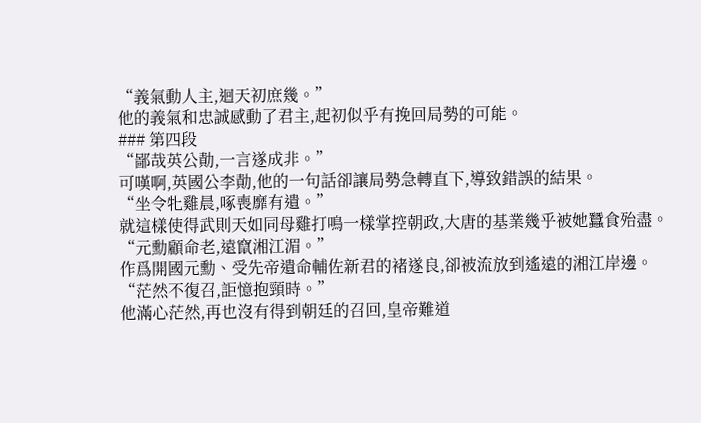“義氣動人主,迴天初庶幾。”
他的義氣和忠誠感動了君主,起初似乎有挽回局勢的可能。
### 第四段
“鄙哉英公勣,一言遂成非。”
可嘆啊,英國公李勣,他的一句話卻讓局勢急轉直下,導致錯誤的結果。
“坐令牝雞晨,啄喪靡有遺。”
就這樣使得武則天如同母雞打鳴一樣掌控朝政,大唐的基業幾乎被她蠶食殆盡。
“元勳顧命老,遠竄湘江湄。”
作爲開國元勳、受先帝遺命輔佐新君的褚遂良,卻被流放到遙遠的湘江岸邊。
“茫然不復召,詎憶抱頸時。”
他滿心茫然,再也沒有得到朝廷的召回,皇帝難道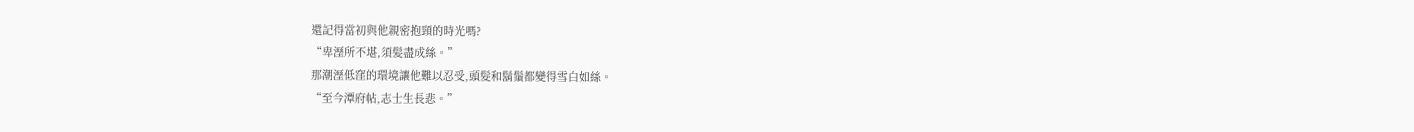還記得當初與他親密抱頸的時光嗎?
“卑溼所不堪,須髪盡成絲。”
那潮溼低窪的環境讓他難以忍受,頭髮和鬍鬚都變得雪白如絲。
“至今潭府帖,志士生長悲。”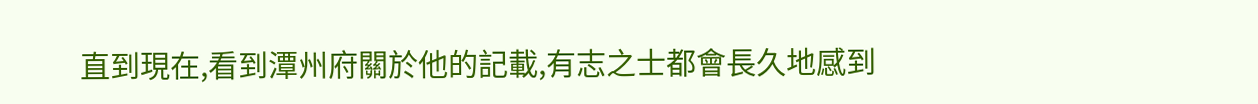直到現在,看到潭州府關於他的記載,有志之士都會長久地感到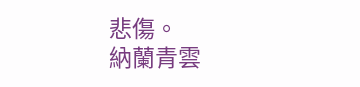悲傷。
納蘭青雲